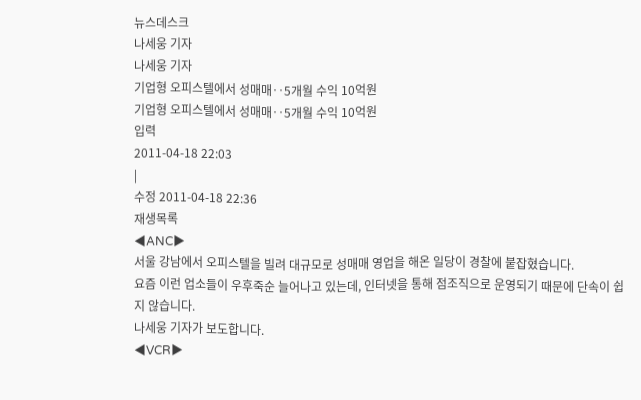뉴스데스크
나세웅 기자
나세웅 기자
기업형 오피스텔에서 성매매‥5개월 수익 10억원
기업형 오피스텔에서 성매매‥5개월 수익 10억원
입력
2011-04-18 22:03
|
수정 2011-04-18 22:36
재생목록
◀ANC▶
서울 강남에서 오피스텔을 빌려 대규모로 성매매 영업을 해온 일당이 경찰에 붙잡혔습니다.
요즘 이런 업소들이 우후죽순 늘어나고 있는데, 인터넷을 통해 점조직으로 운영되기 때문에 단속이 쉽지 않습니다.
나세웅 기자가 보도합니다.
◀VCR▶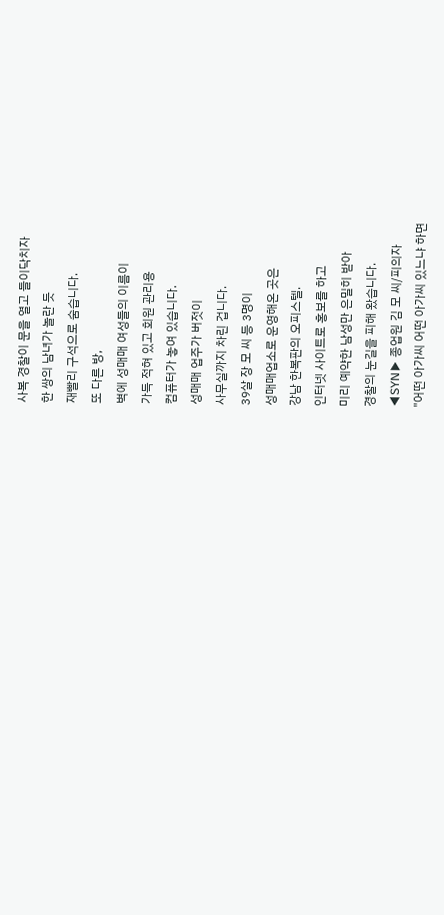사복 경찰이 문을 열고 들이닥치자
한 쌍의 남녀가 놀란 듯
재빨리 구석으로 숨습니다.
또 다른 방,
벽에 성매매 여성들의 이름이
가득 적혀 있고 회원 관리용
컴퓨터가 놓여 있습니다.
성매매 업주가 버젓이
사무실까지 차린 겁니다.
39살 장 모 씨 등 3명이
성매매업소로 운영해온 곳은
강남 한복판의 오피스텔.
인터넷 사이트로 홍보를 하고
미리 예약한 남성만 은밀히 받아
경찰의 눈길을 피해 왔습니다.
◀SYN▶ 종업원 김 모 씨/피의자
"어떤 아가씨 어떤 아가씨 있느냐 하면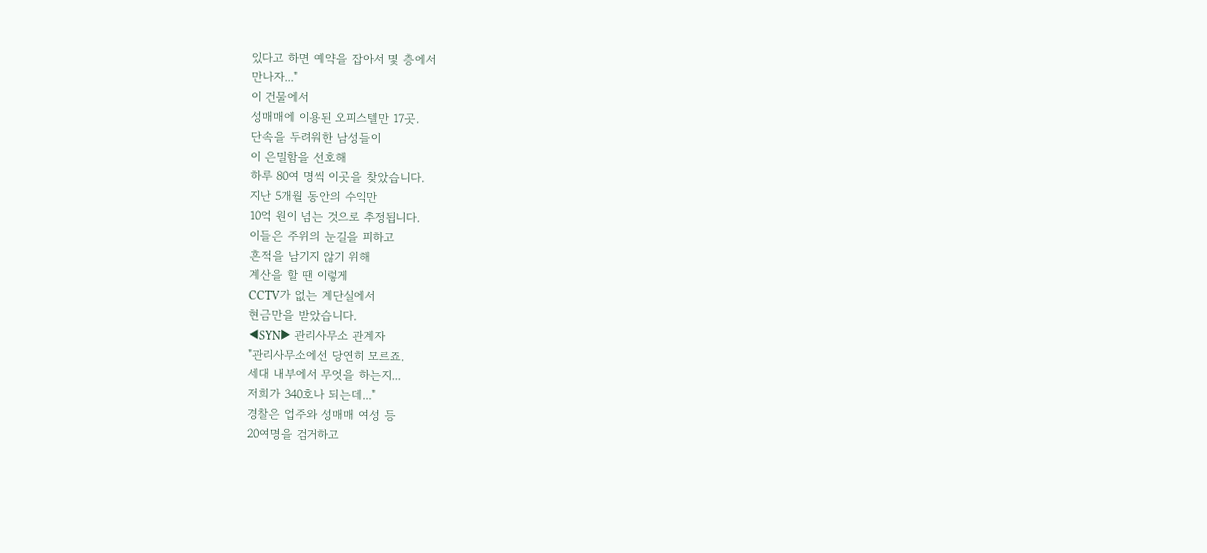있다고 하면 예약을 잡아서 몇 층에서
만나자..."
이 건물에서
성매매에 이용된 오피스텔만 17곳.
단속을 두려워한 남성들이
이 은밀함을 선호해
하루 80여 명씩 이곳을 찾았습니다.
지난 5개월 동안의 수익만
10억 원이 넘는 것으로 추정됩니다.
이들은 주위의 눈길을 피하고
흔적을 남기지 않기 위해
계산을 할 땐 이렇게
CCTV가 없는 계단실에서
현금만을 받았습니다.
◀SYN▶ 관리사무소 관계자
"관리사무소에선 당연히 모르죠.
세대 내부에서 무엇을 하는지...
저희가 340호나 되는데..."
경찰은 업주와 성매매 여성 등
20여명을 검거하고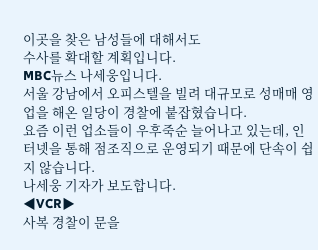이곳을 찾은 남성들에 대해서도
수사를 확대할 계획입니다.
MBC뉴스 나세웅입니다.
서울 강남에서 오피스텔을 빌려 대규모로 성매매 영업을 해온 일당이 경찰에 붙잡혔습니다.
요즘 이런 업소들이 우후죽순 늘어나고 있는데, 인터넷을 통해 점조직으로 운영되기 때문에 단속이 쉽지 않습니다.
나세웅 기자가 보도합니다.
◀VCR▶
사복 경찰이 문을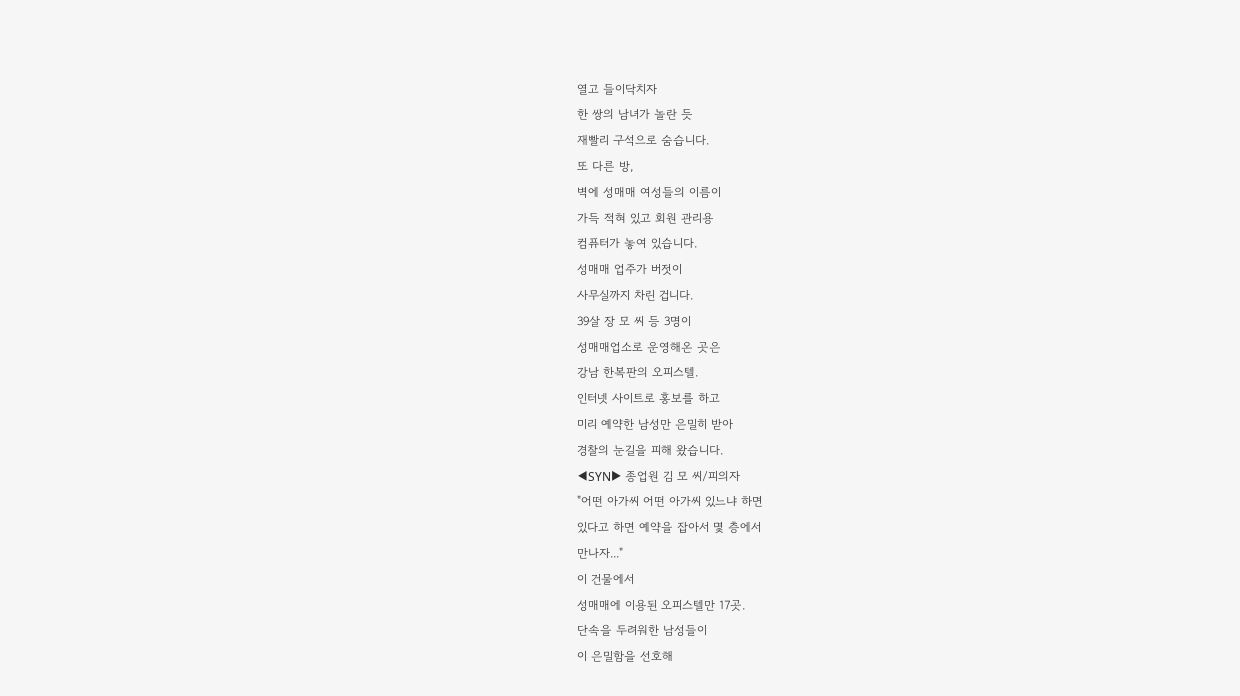열고 들이닥치자
한 쌍의 남녀가 놀란 듯
재빨리 구석으로 숨습니다.
또 다른 방,
벽에 성매매 여성들의 이름이
가득 적혀 있고 회원 관리용
컴퓨터가 놓여 있습니다.
성매매 업주가 버젓이
사무실까지 차린 겁니다.
39살 장 모 씨 등 3명이
성매매업소로 운영해온 곳은
강남 한복판의 오피스텔.
인터넷 사이트로 홍보를 하고
미리 예약한 남성만 은밀히 받아
경찰의 눈길을 피해 왔습니다.
◀SYN▶ 종업원 김 모 씨/피의자
"어떤 아가씨 어떤 아가씨 있느냐 하면
있다고 하면 예약을 잡아서 몇 층에서
만나자..."
이 건물에서
성매매에 이용된 오피스텔만 17곳.
단속을 두려워한 남성들이
이 은밀함을 선호해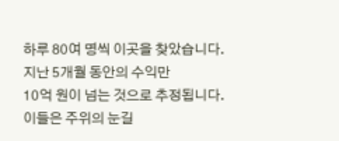하루 80여 명씩 이곳을 찾았습니다.
지난 5개월 동안의 수익만
10억 원이 넘는 것으로 추정됩니다.
이들은 주위의 눈길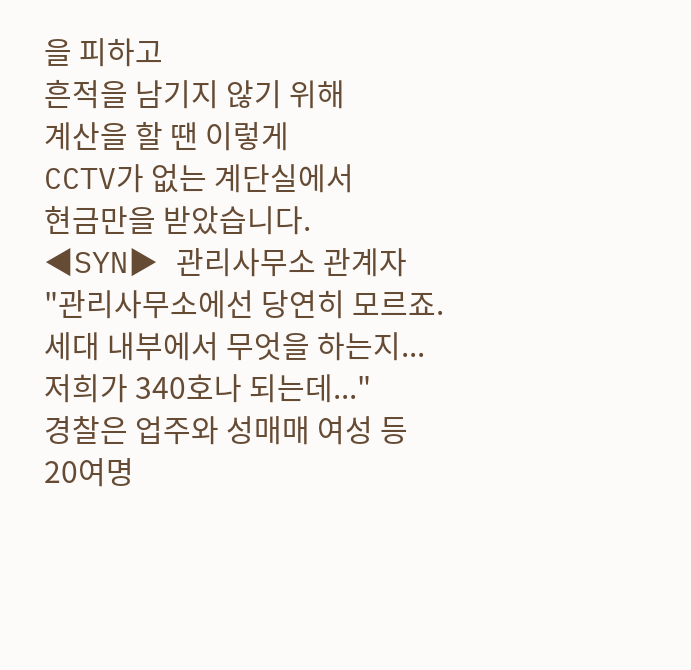을 피하고
흔적을 남기지 않기 위해
계산을 할 땐 이렇게
CCTV가 없는 계단실에서
현금만을 받았습니다.
◀SYN▶ 관리사무소 관계자
"관리사무소에선 당연히 모르죠.
세대 내부에서 무엇을 하는지...
저희가 340호나 되는데..."
경찰은 업주와 성매매 여성 등
20여명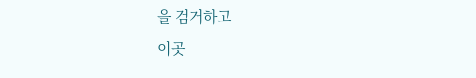을 검거하고
이곳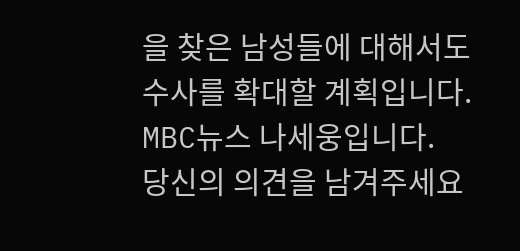을 찾은 남성들에 대해서도
수사를 확대할 계획입니다.
MBC뉴스 나세웅입니다.
당신의 의견을 남겨주세요